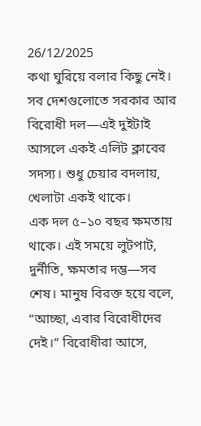26/12/2025
কথা ঘুরিয়ে বলার কিছু নেই। সব দেশগুলোতে সরকার আর বিরোধী দল—এই দুইটাই আসলে একই এলিট ক্লাবের সদস্য। শুধু চেয়ার বদলায়, খেলাটা একই থাকে।
এক দল ৫–১০ বছর ক্ষমতায় থাকে। এই সময়ে লুটপাট, দুর্নীতি, ক্ষমতার দম্ভ—সব শেষ। মানুষ বিরক্ত হয়ে বলে, “আচ্ছা, এবার বিরোধীদের দেই।” বিরোধীরা আসে,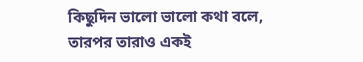কিছুদিন ভালো ভালো কথা বলে, তারপর তারাও একই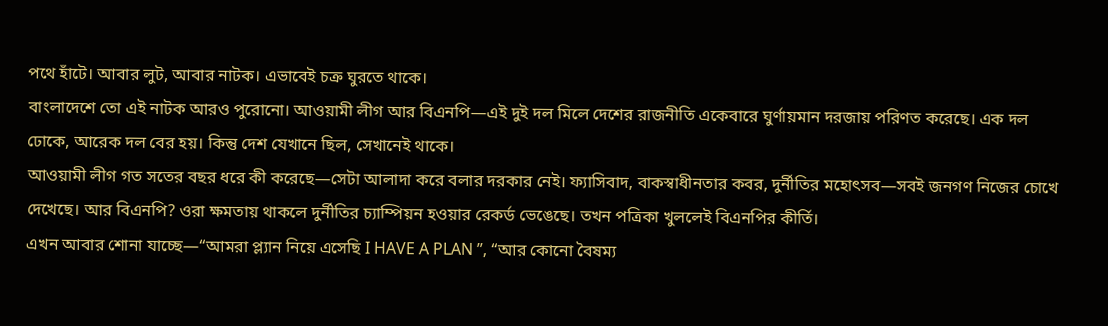পথে হাঁটে। আবার লুট, আবার নাটক। এভাবেই চক্র ঘুরতে থাকে।
বাংলাদেশে তো এই নাটক আরও পুরোনো। আওয়ামী লীগ আর বিএনপি—এই দুই দল মিলে দেশের রাজনীতি একেবারে ঘুর্ণায়মান দরজায় পরিণত করেছে। এক দল ঢোকে, আরেক দল বের হয়। কিন্তু দেশ যেখানে ছিল, সেখানেই থাকে।
আওয়ামী লীগ গত সতের বছর ধরে কী করেছে—সেটা আলাদা করে বলার দরকার নেই। ফ্যাসিবাদ, বাকস্বাধীনতার কবর, দুর্নীতির মহোৎসব—সবই জনগণ নিজের চোখে দেখেছে। আর বিএনপি? ওরা ক্ষমতায় থাকলে দুর্নীতির চ্যাম্পিয়ন হওয়ার রেকর্ড ভেঙেছে। তখন পত্রিকা খুললেই বিএনপির কীর্তি।
এখন আবার শোনা যাচ্ছে—“আমরা প্ল্যান নিয়ে এসেছি I HAVE A PLAN ”, “আর কোনো বৈষম্য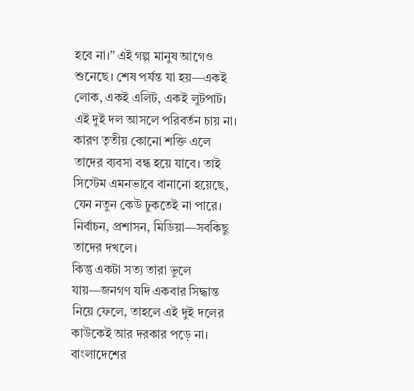হবে না।” এই গল্প মানুষ আগেও শুনেছে। শেষ পর্যন্ত যা হয়—একই লোক, একই এলিট, একই লুটপাট।
এই দুই দল আসলে পরিবর্তন চায় না। কারণ তৃতীয় কোনো শক্তি এলে তাদের ব্যবসা বন্ধ হয়ে যাবে। তাই সিস্টেম এমনভাবে বানানো হয়েছে, যেন নতুন কেউ ঢুকতেই না পারে। নির্বাচন, প্রশাসন, মিডিয়া—সবকিছু তাদের দখলে।
কিন্তু একটা সত্য তারা ভুলে যায়—জনগণ যদি একবার সিদ্ধান্ত নিয়ে ফেলে, তাহলে এই দুই দলের কাউকেই আর দরকার পড়ে না।
বাংলাদেশের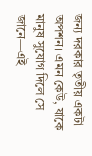জন্য দরকার তৃতীয় একটা অপশন। এমন কেউ, যাকে মানুষ সুযোগ দিলে সে জানে—এই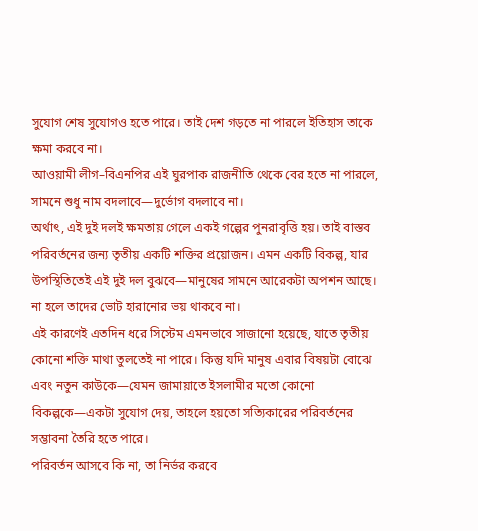সুযোগ শেষ সুযোগও হতে পারে। তাই দেশ গড়তে না পারলে ইতিহাস তাকে ক্ষমা করবে না।
আওয়ামী লীগ–বিএনপির এই ঘুরপাক রাজনীতি থেকে বের হতে না পারলে, সামনে শুধু নাম বদলাবে—দুর্ভোগ বদলাবে না।
অর্থাৎ, এই দুই দলই ক্ষমতায় গেলে একই গল্পের পুনরাবৃত্তি হয়। তাই বাস্তব পরিবর্তনের জন্য তৃতীয় একটি শক্তির প্রয়োজন। এমন একটি বিকল্প, যার উপস্থিতিতেই এই দুই দল বুঝবে—মানুষের সামনে আরেকটা অপশন আছে। না হলে তাদের ভোট হারানোর ভয় থাকবে না।
এই কারণেই এতদিন ধরে সিস্টেম এমনভাবে সাজানো হয়েছে, যাতে তৃতীয় কোনো শক্তি মাথা তুলতেই না পারে। কিন্তু যদি মানুষ এবার বিষয়টা বোঝে এবং নতুন কাউকে—যেমন জামায়াতে ইসলামীর মতো কোনো বিকল্পকে—একটা সুযোগ দেয়, তাহলে হয়তো সত্যিকারের পরিবর্তনের সম্ভাবনা তৈরি হতে পারে।
পরিবর্তন আসবে কি না, তা নির্ভর করবে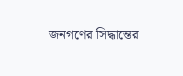জনগণের সিদ্ধান্তের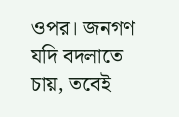ওপর। জনগণ যদি বদলাতে চায়, তবেই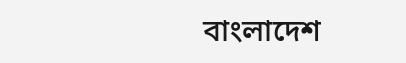বাংলাদেশ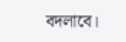বদলাবে।